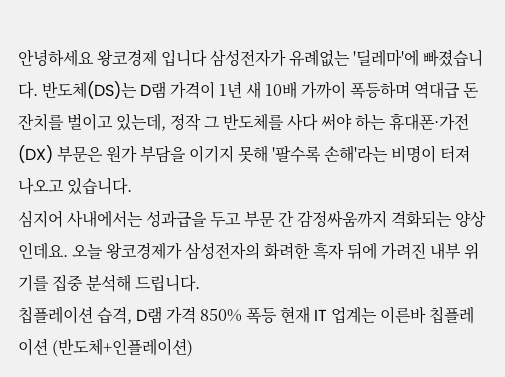안녕하세요 왕코경제 입니다 삼성전자가 유례없는 '딜레마'에 빠졌습니다. 반도체(DS)는 D램 가격이 1년 새 10배 가까이 폭등하며 역대급 돈잔치를 벌이고 있는데, 정작 그 반도체를 사다 써야 하는 휴대폰·가전(DX) 부문은 원가 부담을 이기지 못해 '팔수록 손해'라는 비명이 터져 나오고 있습니다.
심지어 사내에서는 성과급을 두고 부문 간 감정싸움까지 격화되는 양상인데요. 오늘 왕코경제가 삼성전자의 화려한 흑자 뒤에 가려진 내부 위기를 집중 분석해 드립니다.
칩플레이션 습격, D램 가격 850% 폭등 현재 IT 업계는 이른바 칩플레이션 (반도체+인플레이션)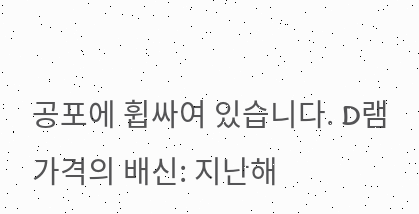공포에 휩싸여 있습니다. D램 가격의 배신: 지난해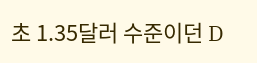초 1.35달러 수준이던 D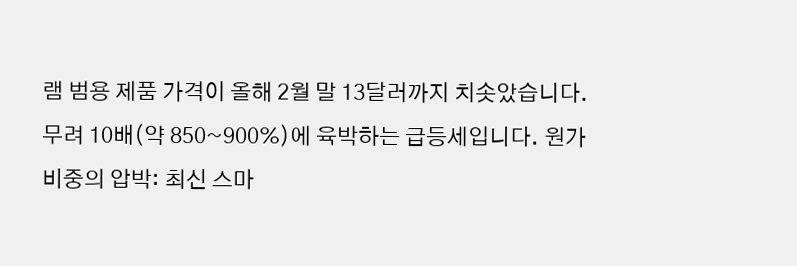램 범용 제품 가격이 올해 2월 말 13달러까지 치솟았습니다.
무려 10배(약 850~900%)에 육박하는 급등세입니다. 원가 비중의 압박: 최신 스마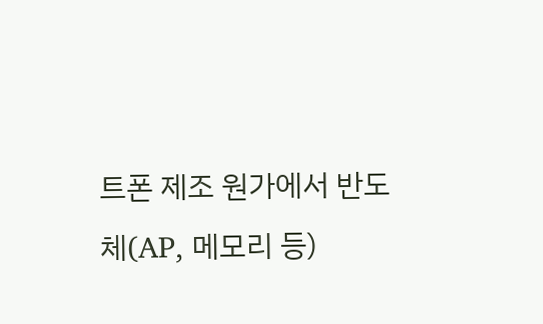트폰 제조 원가에서 반도체(AP, 메모리 등)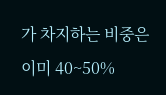가 차지하는 비중은 이미 40~50%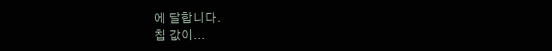에 달합니다.
칩 값이...